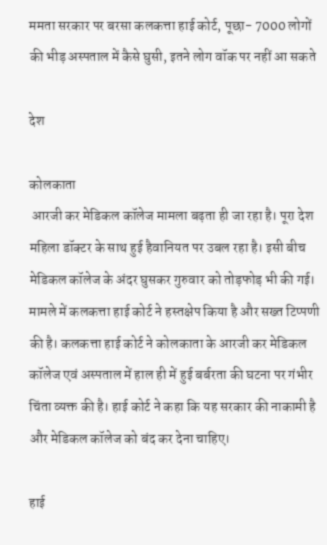ममता सरकार पर बरसा कलकत्ता हाई कोर्ट, पूछा- 7000 लोगों की भीड़ अस्पताल में कैसे घुसी, इतने लोग वॉक पर नहीं आ सकते

देश

कोलकाता
 आरजी कर मेडिकल कॉलेज मामला बढ़ता ही जा रहा है। पूरा देश महिला डॉक्टर के साथ हुई हैवानियत पर उबल रहा है। इसी बीच मेडिकल कॉलेज के अंदर घुसकर गुरुवार को तोड़फोड़ भी की गई। मामले में कलकत्ता हाई कोर्ट ने हस्तक्षेप किया है और सख्त टिप्पणी की है। कलकत्ता हाई कोर्ट ने कोलकाता के आरजी कर मेडिकल कॉलेज एवं अस्पताल में हाल ही में हुई बर्बरता की घटना पर गंभीर चिंता व्यक्त की है। हाई कोर्ट ने कहा कि यह सरकार की नाकामी है और मेडिकल कॉलेज को बंद कर देना चाहिए।

हाई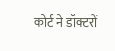कोर्ट ने डॉक्टरों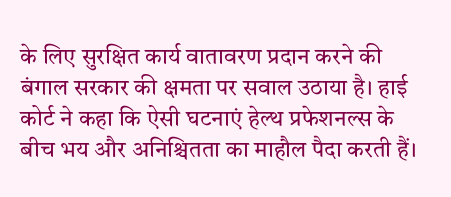के लिए सुरक्षित कार्य वातावरण प्रदान करने की बंगाल सरकार की क्षमता पर सवाल उठाया है। हाई कोर्ट ने कहा कि ऐसी घटनाएं हेल्थ प्रफेशनल्स के बीच भय और अनिश्चितता का माहौल पैदा करती हैं।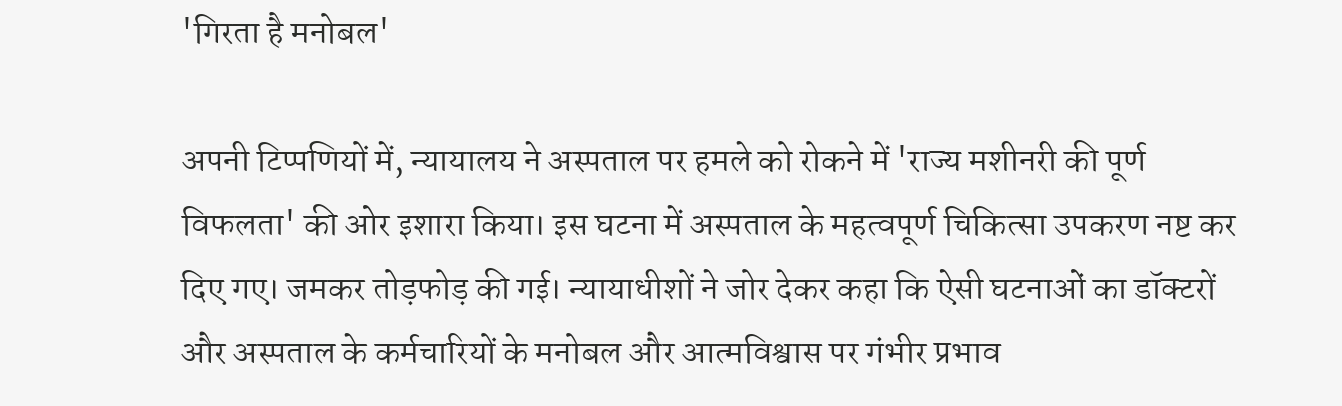'गिरता है मनोबल'

अपनी टिप्पणियों में, न्यायालय ने अस्पताल पर हमले को रोकने में 'राज्य मशीनरी की पूर्ण विफलता' की ओर इशारा किया। इस घटना में अस्पताल के महत्वपूर्ण चिकित्सा उपकरण नष्ट कर दिए गए। जमकर तोड़फोड़ की गई। न्यायाधीशों ने जोर देकर कहा कि ऐसी घटनाओं का डॉक्टरों और अस्पताल के कर्मचारियों के मनोबल और आत्मविश्वास पर गंभीर प्रभाव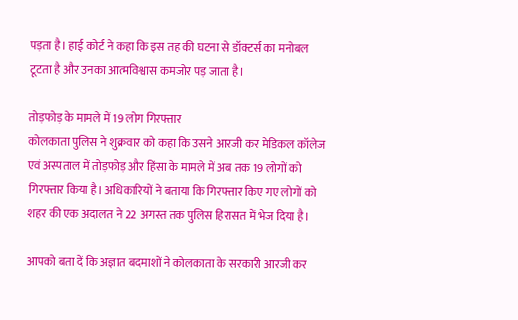पड़ता है। हाई कोर्ट ने कहा कि इस तह की घटना से डॉक्टर्स का मनोबल टूटता है और उनका आत्मविश्वास कमजोर पड़ जाता है।

तोड़फोड़ के मामले में 19 लोग गिरफ्तार
कोलकाता पुलिस ने शुक्रवार को कहा कि उसने आरजी कर मेडिकल कॉलेज एवं अस्पताल में तोड़फोड़ और हिंसा के मामले में अब तक 19 लोगों को गिरफ्तार किया है। अधिकारियों ने बताया कि गिरफ्तार किए गए लोगों को शहर की एक अदालत ने 22 अगस्त तक पुलिस हिरासत में भेज दिया है।

आपको बता दें कि अज्ञात बदमाशों ने कोलकाता के सरकारी आरजी कर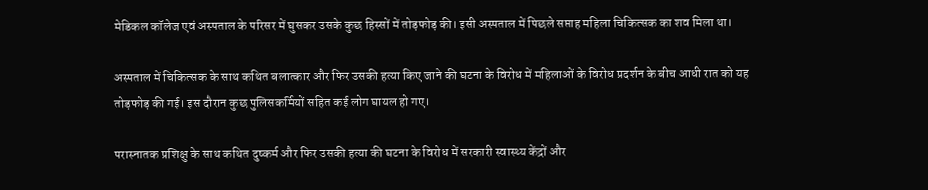मेडिकल कॉलेज एवं अस्पताल के परिसर में घुसकर उसके कुछ हिस्सों में तोड़फोड़ की। इसी अस्पताल में पिछले सप्ताह महिला चिकित्सक का शव मिला था।

अस्पताल में चिकित्सक के साथ कथित बलात्कार और फिर उसकी हत्या किए जाने की घटना के विरोध में महिलाओं के विरोध प्रदर्शन के बीच आधी रात को यह तोड़फोड़ की गई। इस दौरान कुछ पुलिसकर्मियों सहित कई लोग घायल हो गए।

परास्नातक प्रशिक्षु के साथ कथित दुष्कर्म और फिर उसकी हत्या की घटना के विरोध में सरकारी स्वास्थ्य केंद्रों और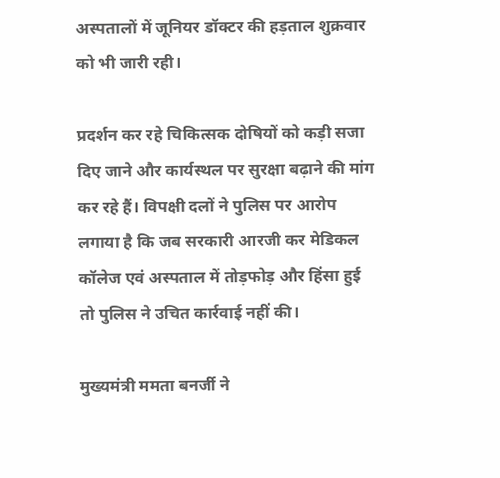अस्पतालों में जूनियर डॉक्टर की हड़ताल शुक्रवार को भी जारी रही।

प्रदर्शन कर रहे चिकित्सक दोषियों को कड़ी सजा दिए जाने और कार्यस्थल पर सुरक्षा बढ़ाने की मांग कर रहे हैं। विपक्षी दलों ने पुलिस पर आरोप लगाया है कि जब सरकारी आरजी कर मेडिकल कॉलेज एवं अस्पताल में तोड़फोड़ और हिंसा हुई तो पुलिस ने उचित कार्रवाई नहीं की।

मुख्यमंत्री ममता बनर्जी ने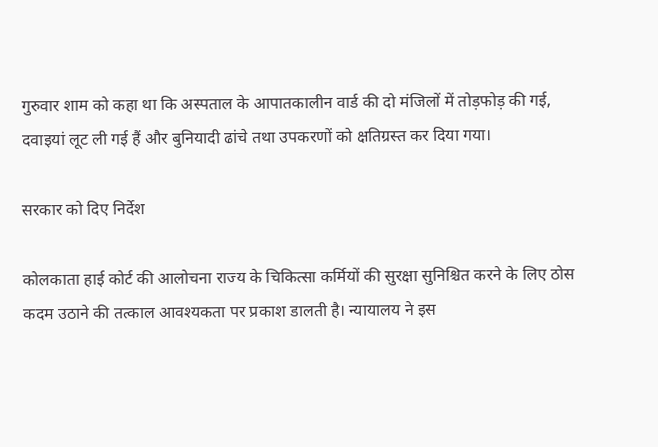गुरुवार शाम को कहा था कि अस्पताल के आपातकालीन वार्ड की दो मंजिलों में तोड़फोड़ की गई, दवाइयां लूट ली गई हैं और बुनियादी ढांचे तथा उपकरणों को क्षतिग्रस्त कर दिया गया।

सरकार को दिए निर्देश

कोलकाता हाई कोर्ट की आलोचना राज्य के चिकित्सा कर्मियों की सुरक्षा सुनिश्चित करने के लिए ठोस कदम उठाने की तत्काल आवश्यकता पर प्रकाश डालती है। न्यायालय ने इस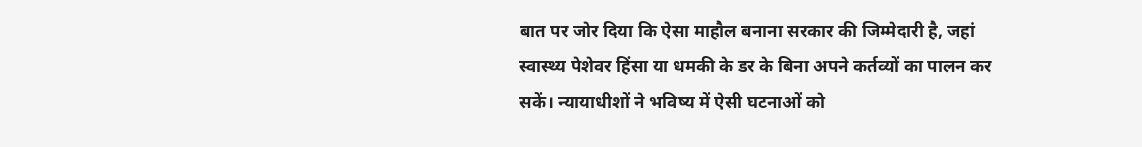बात पर जोर दिया कि ऐसा माहौल बनाना सरकार की जिम्मेदारी है, जहां स्वास्थ्य पेशेवर हिंसा या धमकी के डर के बिना अपने कर्तव्यों का पालन कर सकें। न्यायाधीशों ने भविष्य में ऐसी घटनाओं को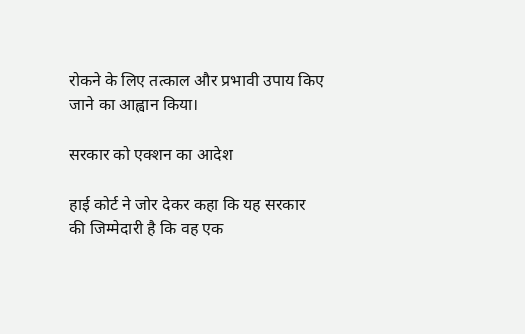रोकने के लिए तत्काल और प्रभावी उपाय किए जाने का आह्वान किया।

सरकार को एक्शन का आदेश

हाई कोर्ट ने जोर देकर कहा कि यह सरकार की जिम्मेदारी है कि वह एक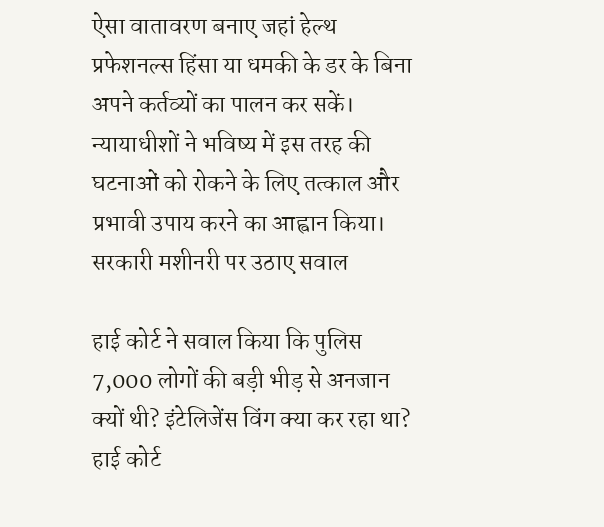ऐसा वातावरण बनाए जहां हेल्थ प्रफेशनल्स हिंसा या धमकी के डर के बिना अपने कर्तव्यों का पालन कर सकें। न्यायाधीशों ने भविष्य में इस तरह की घटनाओं को रोकने के लिए तत्काल और प्रभावी उपाय करने का आह्वान किया।
सरकारी मशीनरी पर उठाए सवाल

हाई कोर्ट ने सवाल किया कि पुलिस 7,000 लोगों की बड़ी भीड़ से अनजान क्यों थी? इंटेलिजेंस विंग क्या कर रहा था? हाई कोर्ट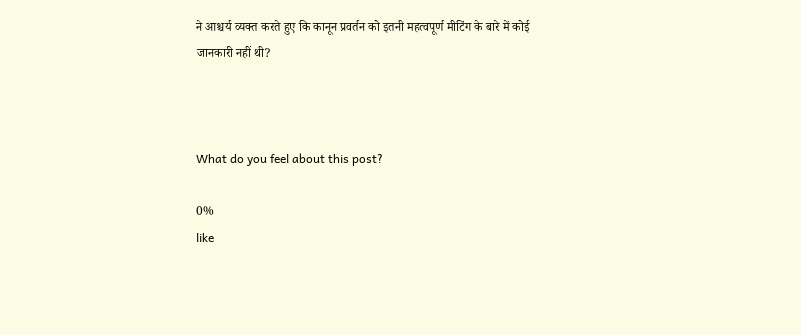ने आश्चर्य व्यक्त करते हुए कि कानून प्रवर्तन को इतनी महत्वपूर्ण मीटिंग के बारे में कोई जानकारी नहीं थी?



What do you feel about this post?

0%
like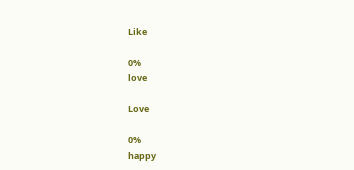Like

0%
love

Love

0%
happy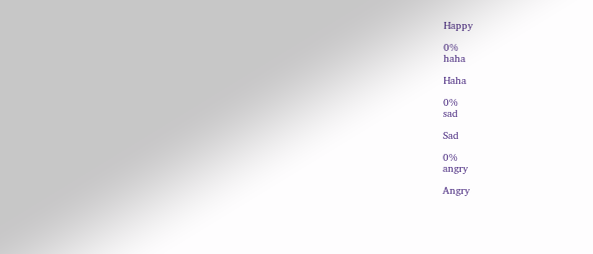Happy

0%
haha

Haha

0%
sad

Sad

0%
angry

Angry